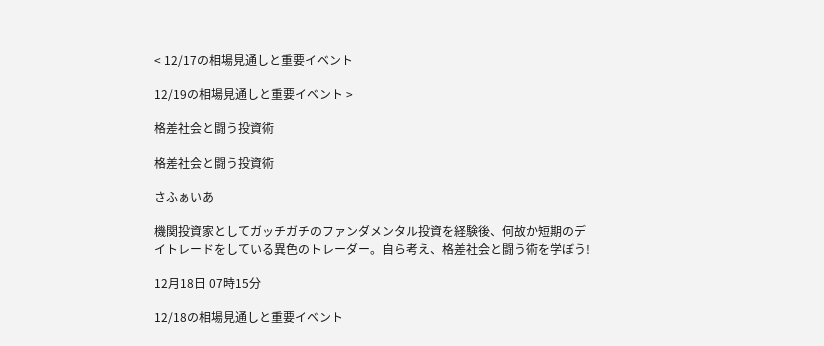< 12/17の相場見通しと重要イベント

12/19の相場見通しと重要イベント >

格差社会と闘う投資術

格差社会と闘う投資術

さふぁいあ

機関投資家としてガッチガチのファンダメンタル投資を経験後、何故か短期のデイトレードをしている異色のトレーダー。自ら考え、格差社会と闘う術を学ぼう!

12月18日 07時15分

12/18の相場見通しと重要イベント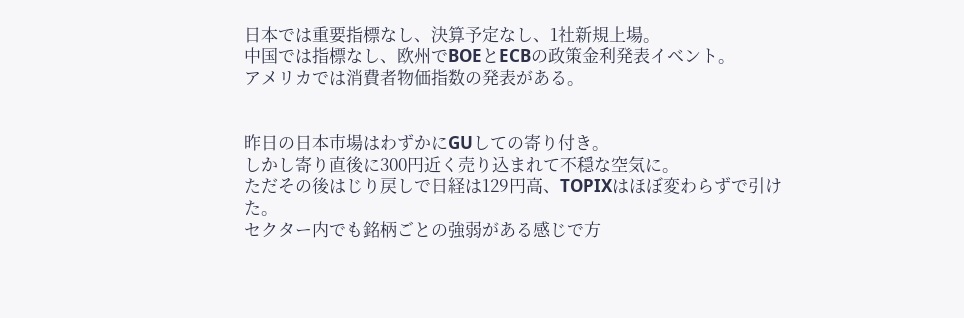日本では重要指標なし、決算予定なし、1社新規上場。
中国では指標なし、欧州でBOEとECBの政策金利発表イベント。
アメリカでは消費者物価指数の発表がある。


昨日の日本市場はわずかにGUしての寄り付き。
しかし寄り直後に300円近く売り込まれて不穏な空気に。
ただその後はじり戻しで日経は129円高、TOPIXはほぼ変わらずで引けた。
セクター内でも銘柄ごとの強弱がある感じで方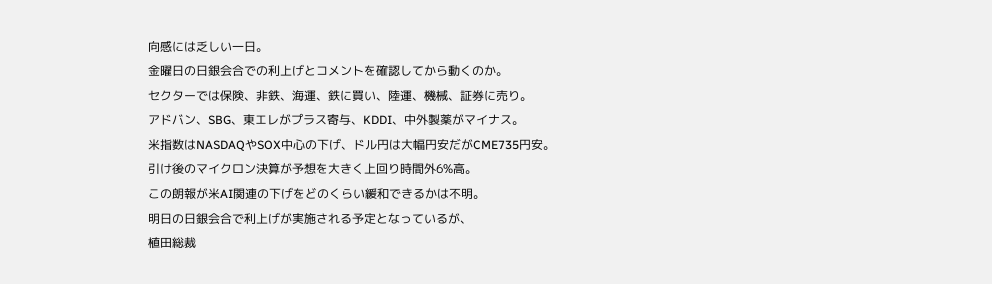向感には乏しい一日。
金曜日の日銀会合での利上げとコメントを確認してから動くのか。
セクターでは保険、非鉄、海運、鉄に買い、陸運、機械、証券に売り。
アドバン、SBG、東エレがプラス寄与、KDDI、中外製薬がマイナス。
米指数はNASDAQやSOX中心の下げ、ドル円は大幅円安だがCME735円安。
引け後のマイクロン決算が予想を大きく上回り時間外6%高。
この朗報が米AI関連の下げをどのくらい緩和できるかは不明。
明日の日銀会合で利上げが実施される予定となっているが、
植田総裁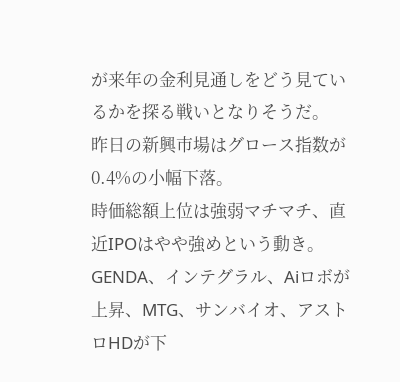が来年の金利見通しをどう見ているかを探る戦いとなりそうだ。
昨日の新興市場はグロース指数が0.4%の小幅下落。
時価総額上位は強弱マチマチ、直近IPOはやや強めという動き。
GENDA、インテグラル、Aiロボが上昇、MTG、サンバイオ、アストロHDが下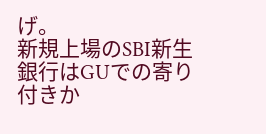げ。
新規上場のSBI新生銀行はGUでの寄り付きか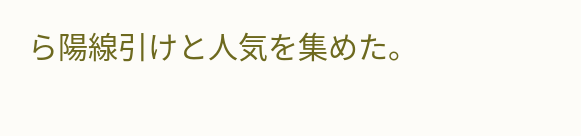ら陽線引けと人気を集めた。